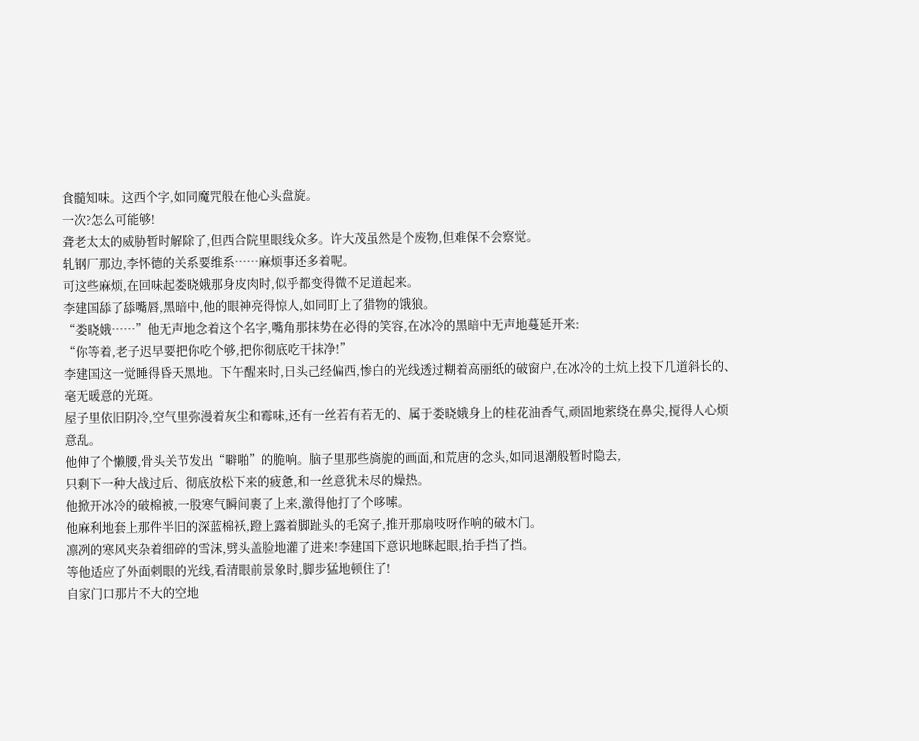食髓知味。这西个字,如同魔咒般在他心头盘旋。
一次?怎么可能够!
聋老太太的威胁暂时解除了,但西合院里眼线众多。许大茂虽然是个废物,但难保不会察觉。
轧钢厂那边,李怀德的关系要维系……麻烦事还多着呢。
可这些麻烦,在回味起娄晓娥那身皮肉时,似乎都变得微不足道起来。
李建国舔了舔嘴唇,黑暗中,他的眼神亮得惊人,如同盯上了猎物的饿狼。
“娄晓娥……”他无声地念着这个名字,嘴角那抹势在必得的笑容,在冰冷的黑暗中无声地蔓延开来:
“你等着,老子迟早要把你吃个够,把你彻底吃干抹净!”
李建国这一觉睡得昏天黑地。下午醒来时,日头己经偏西,惨白的光线透过糊着高丽纸的破窗户,在冰冷的土炕上投下几道斜长的、毫无暖意的光斑。
屋子里依旧阴冷,空气里弥漫着灰尘和霉味,还有一丝若有若无的、属于娄晓娥身上的桂花油香气,顽固地萦绕在鼻尖,搅得人心烦意乱。
他伸了个懒腰,骨头关节发出“噼啪”的脆响。脑子里那些旖旎的画面,和荒唐的念头,如同退潮般暂时隐去,
只剩下一种大战过后、彻底放松下来的疲惫,和一丝意犹未尽的燥热。
他掀开冰冷的破棉被,一股寒气瞬间裹了上来,激得他打了个哆嗦。
他麻利地套上那件半旧的深蓝棉袄,蹬上露着脚趾头的毛窝子,推开那扇吱呀作响的破木门。
凛冽的寒风夹杂着细碎的雪沫,劈头盖脸地灌了进来!李建国下意识地眯起眼,抬手挡了挡。
等他适应了外面刺眼的光线,看清眼前景象时,脚步猛地顿住了!
自家门口那片不大的空地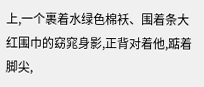上,一个裹着水绿色棉袄、围着条大红围巾的窈窕身影,正背对着他,踮着脚尖,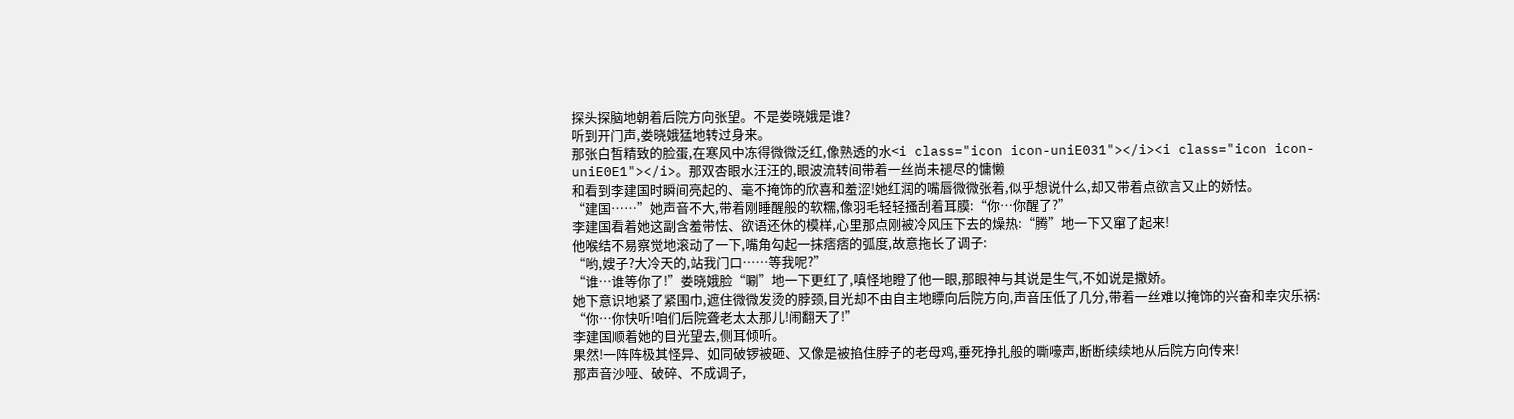探头探脑地朝着后院方向张望。不是娄晓娥是谁?
听到开门声,娄晓娥猛地转过身来。
那张白皙精致的脸蛋,在寒风中冻得微微泛红,像熟透的水<i class="icon icon-uniE031"></i><i class="icon icon-uniE0E1"></i>。那双杏眼水汪汪的,眼波流转间带着一丝尚未褪尽的慵懒
和看到李建国时瞬间亮起的、毫不掩饰的欣喜和羞涩!她红润的嘴唇微微张着,似乎想说什么,却又带着点欲言又止的娇怯。
“建国……”她声音不大,带着刚睡醒般的软糯,像羽毛轻轻搔刮着耳膜:“你…你醒了?”
李建国看着她这副含羞带怯、欲语还休的模样,心里那点刚被冷风压下去的燥热:“腾”地一下又窜了起来!
他喉结不易察觉地滚动了一下,嘴角勾起一抹痞痞的弧度,故意拖长了调子:
“哟,嫂子?大冷天的,站我门口……等我呢?”
“谁…谁等你了!”娄晓娥脸“唰”地一下更红了,嗔怪地瞪了他一眼,那眼神与其说是生气,不如说是撒娇。
她下意识地紧了紧围巾,遮住微微发烫的脖颈,目光却不由自主地瞟向后院方向,声音压低了几分,带着一丝难以掩饰的兴奋和幸灾乐祸:
“你…你快听!咱们后院聋老太太那儿!闹翻天了!”
李建国顺着她的目光望去,侧耳倾听。
果然!一阵阵极其怪异、如同破锣被砸、又像是被掐住脖子的老母鸡,垂死挣扎般的嘶嚎声,断断续续地从后院方向传来!
那声音沙哑、破碎、不成调子,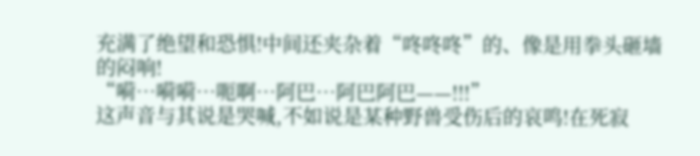充满了绝望和恐惧!中间还夹杂着“咚咚咚”的、像是用拳头砸墙的闷响!
“嗬…嗬嗬…呃啊…阿巴…阿巴阿巴——!!!”
这声音与其说是哭喊,不如说是某种野兽受伤后的哀鸣!在死寂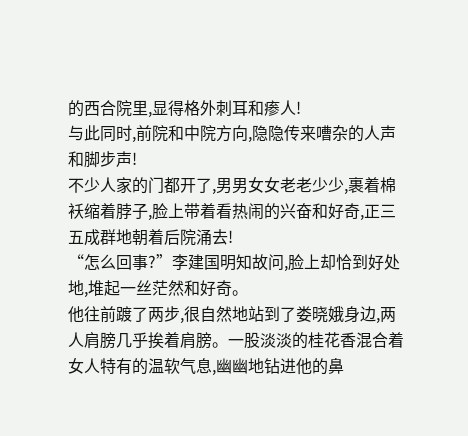的西合院里,显得格外刺耳和瘆人!
与此同时,前院和中院方向,隐隐传来嘈杂的人声和脚步声!
不少人家的门都开了,男男女女老老少少,裹着棉袄缩着脖子,脸上带着看热闹的兴奋和好奇,正三五成群地朝着后院涌去!
“怎么回事?”李建国明知故问,脸上却恰到好处地,堆起一丝茫然和好奇。
他往前踱了两步,很自然地站到了娄晓娥身边,两人肩膀几乎挨着肩膀。一股淡淡的桂花香混合着女人特有的温软气息,幽幽地钻进他的鼻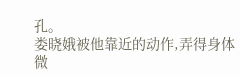孔。
娄晓娥被他靠近的动作,弄得身体微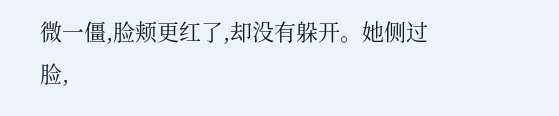微一僵,脸颊更红了,却没有躲开。她侧过脸,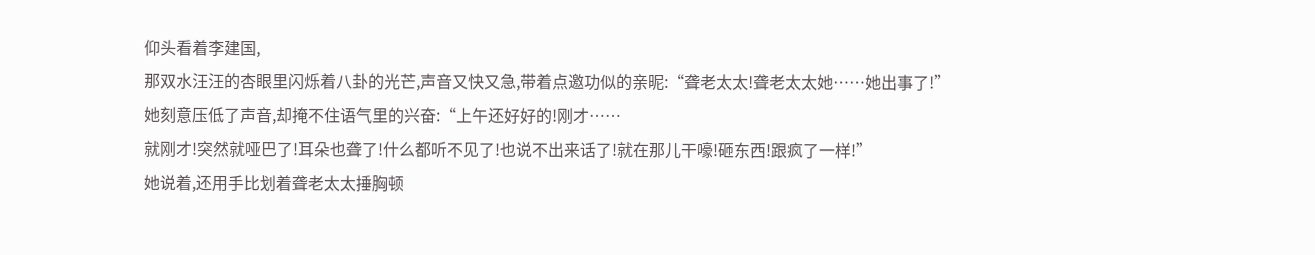仰头看着李建国,
那双水汪汪的杏眼里闪烁着八卦的光芒,声音又快又急,带着点邀功似的亲昵:“聋老太太!聋老太太她……她出事了!”
她刻意压低了声音,却掩不住语气里的兴奋:“上午还好好的!刚才……
就刚才!突然就哑巴了!耳朵也聋了!什么都听不见了!也说不出来话了!就在那儿干嚎!砸东西!跟疯了一样!”
她说着,还用手比划着聋老太太捶胸顿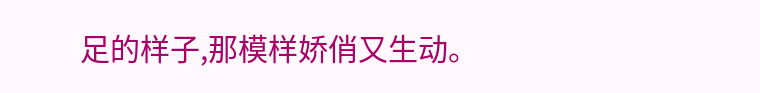足的样子,那模样娇俏又生动。